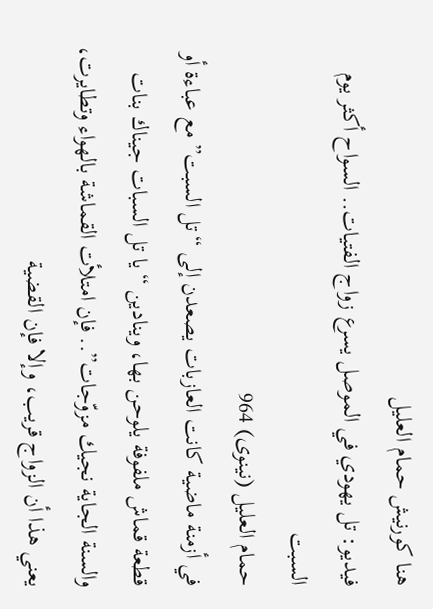هنا كورنيش حمام العليل
فيديو: تل يهودي في الموصل يسرع زواج الفتيات.. السواح أكثر يوم السبت
حمام العليل (نينوى) 964
في أزمنة ماضية كانت العازبات يصعدن إلى “تل السبت” مع عباءة أو قطعة قماش ملفوفة يلوحن بها، وينادين “يا تل السبات جيناك بنات والسنة الجاية نجيك مزوّجات”.. فإن امتلأت القماشة بالهواء وتطايرت، يعني هذا أن الزواج قريب، وإلا فإن القضية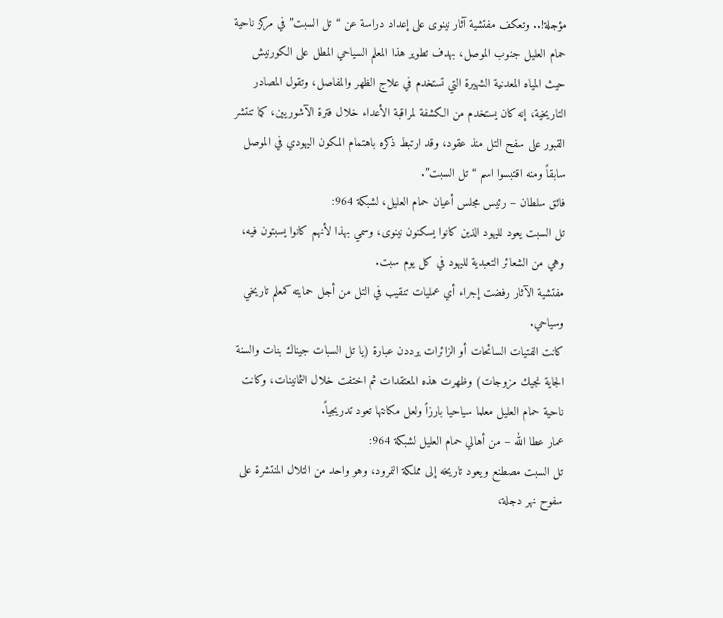مؤجلة!.. وتعكف مفتشية آثار نينوى على إعداد دراسة عن “تل السبت” في مركز ناحية حمام العليل جنوب الموصل، بهدف تطوير هذا المعلم السياحي المطل على الكورنيش حيث المياه المعدنية الشهيرة التي تستخدم في علاج الظهر والمفاصل، وتقول المصادر التاريخية، إنه كان يستخدم من الكشفة لمراقبة الأعداء خلال فترة الآشوريين، كما تنتشر القبور على سفح التل منذ عقود، وقد ارتبط ذكره باهتمام المكون اليهودي في الموصل سابقاً ومنه اقتبسوا اسم “تل السبت”.
فائق سلطان – رئيس مجلس أعيان حمام العليل، لشبكة 964:
تل السبت يعود لليهود الذين كانوا يسكنون نينوى، وسمي بهذا لأنهم كانوا يسبتون فيه، وهي من الشعائر التعبدية لليهود في كل يوم سبت.
مفتشية الآثار رفضت إجراء أي عمليات تنقيب في التل من أجل حمايته كمعلم تاريخي وسياحي.
كانت الفتيات السائحات أو الزائرات يرددن عبارة (يا تل السبات جيناك بنات والسنة الجاية نجيك مزوجات) وظهرت هذه المعتقدات ثم اختفت خلال الثمانينات، وكانت ناحية حمام العليل معلما سياحيا بارزاً ولعل مكانتها تعود تدريجياً.
عمار عطا الله – من أهالي حمام العليل لشبكة 964:
تل السبت مصطنع ويعود تاريخه إلى مملكة النمرود، وهو واحد من التلال المنتشرة على سفوح نهر دجلة،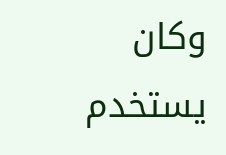وكان يستخدم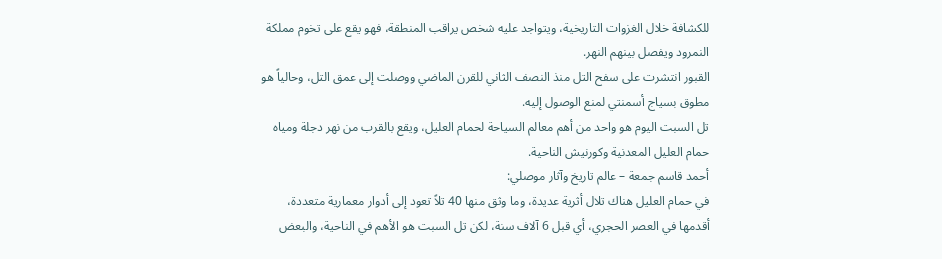للكشافة خلال الغزوات التاريخية، ويتواجد عليه شخص يراقب المنطقة، فهو يقع على تخوم مملكة النمرود ويفصل بينهم النهر.
القبور انتشرت على سفح التل منذ النصف الثاني للقرن الماضي ووصلت إلى عمق التل، وحالياً هو مطوق بسياج أسمنتي لمنع الوصول إليه.
تل السبت اليوم هو واحد من أهم معالم السياحة لحمام العليل، ويقع بالقرب من نهر دجلة ومياه حمام العليل المعدنية وكورنيش الناحية.
أحمد قاسم جمعة – عالم تاريخ وآثار موصلي:
في حمام العليل هناك تلال أثرية عديدة، وما وثق منها 40 تلاً تعود إلى أدوار معمارية متعددة، أقدمها في العصر الحجري، أي قبل 6 آلاف سنة، لكن تل السبت هو الأهم في الناحية، والبعض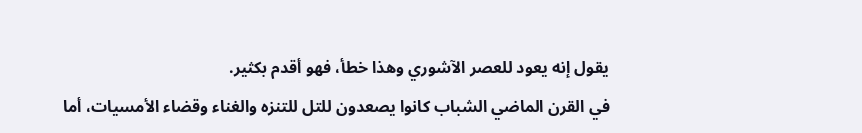يقول إنه يعود للعصر الآشوري وهذا خطأ، فهو أقدم بكثير.
في القرن الماضي الشباب كانوا يصعدون للتل للتنزه والغناء وقضاء الأمسيات، أما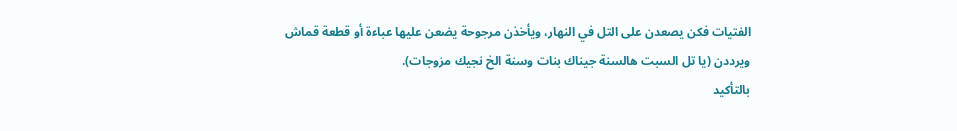الفتيات فكن يصعدن على التل في النهار، ويأخذن مرجوحة يضعن عليها عباءة أو قطعة قماش ويرددن (يا تل السبت هالسنة جيناك بنات وسنة الخ نجيك مزوجات).
بالتأكيد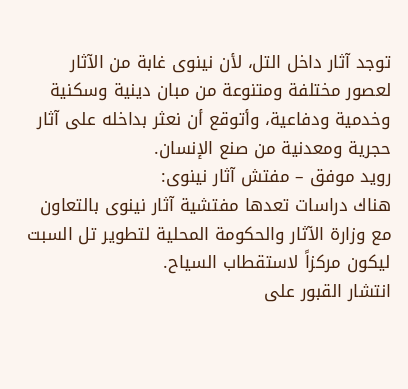توجد آثار داخل التل، لأن نينوى غابة من الآثار لعصور مختلفة ومتنوعة من مبان دينية وسكنية وخدمية ودفاعية، وأتوقع أن نعثر بداخله على آثار حجرية ومعدنية من صنع الإنسان.
رويد موفق – مفتش آثار نينوى:
هناك دراسات تعدها مفتشية آثار نينوى بالتعاون مع وزارة الآثار والحكومة المحلية لتطوير تل السبت ليكون مركزاً لاستقطاب السياح.
انتشار القبور على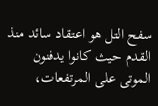سفح التل هو اعتقاد سائد منذ القدم حيث كانوا يدفنون الموتى على المرتفعات،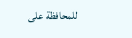للمحافظة على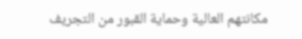مكانتهم العالية وحماية القبور من التجريف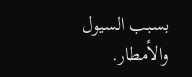بسبب السيول والأمطار.